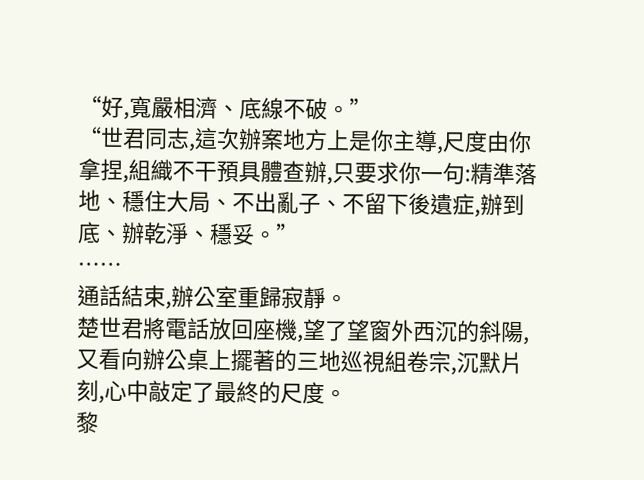“好,寬嚴相濟、底線不破。”
“世君同志,這次辦案地方上是你主導,尺度由你拿捏,組織不干預具體查辦,只要求你一句:精準落地、穩住大局、不出亂子、不留下後遺症,辦到底、辦乾淨、穩妥。”
……
通話結束,辦公室重歸寂靜。
楚世君將電話放回座機,望了望窗外西沉的斜陽,又看向辦公桌上擺著的三地巡視組卷宗,沉默片刻,心中敲定了最終的尺度。
黎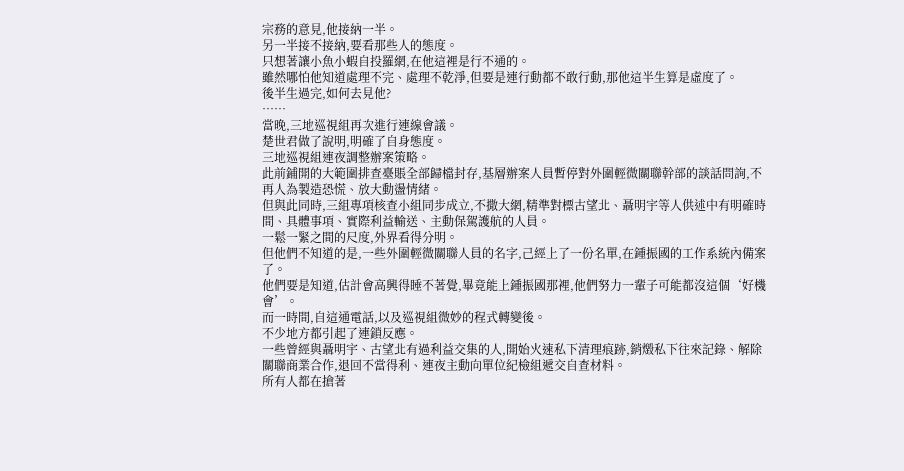宗務的意見,他接納一半。
另一半接不接納,要看那些人的態度。
只想著讓小魚小蝦自投羅網,在他這裡是行不通的。
雖然哪怕他知道處理不完、處理不乾淨,但要是連行動都不敢行動,那他這半生算是虛度了。
後半生過完,如何去見他?
……
當晚,三地巡視組再次進行連線會議。
楚世君做了說明,明確了自身態度。
三地巡視組連夜調整辦案策略。
此前鋪開的大範圍排查臺賬全部歸檔封存,基層辦案人員暫停對外圍輕微關聯幹部的談話問詢,不再人為製造恐慌、放大動盪情緒。
但與此同時,三組專項核查小組同步成立,不撒大網,精準對標古望北、聶明宇等人供述中有明確時間、具體事項、實際利益輸送、主動保駕護航的人員。
一鬆一緊之間的尺度,外界看得分明。
但他們不知道的是,一些外圍輕微關聯人員的名字,己經上了一份名單,在鍾振國的工作系統內備案了。
他們要是知道,估計會高興得睡不著覺,畢竟能上鍾振國那裡,他們努力一輩子可能都沒這個‘好機會’。
而一時間,自這通電話,以及巡視組微妙的程式轉變後。
不少地方都引起了連鎖反應。
一些曾經與聶明宇、古望北有過利益交集的人,開始火速私下清理痕跡,銷燬私下往來記錄、解除關聯商業合作,退回不當得利、連夜主動向單位紀檢組遞交自查材料。
所有人都在搶著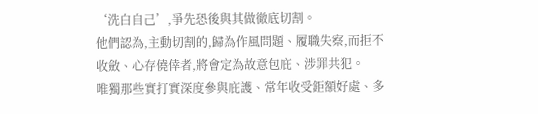‘洗白自己’,爭先恐後與其做徹底切割。
他們認為,主動切割的,歸為作風問題、履職失察,而拒不收斂、心存僥倖者,將會定為故意包庇、涉罪共犯。
唯獨那些實打實深度參與庇護、常年收受鉅額好處、多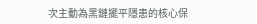次主動為黑鏈擺平隱患的核心保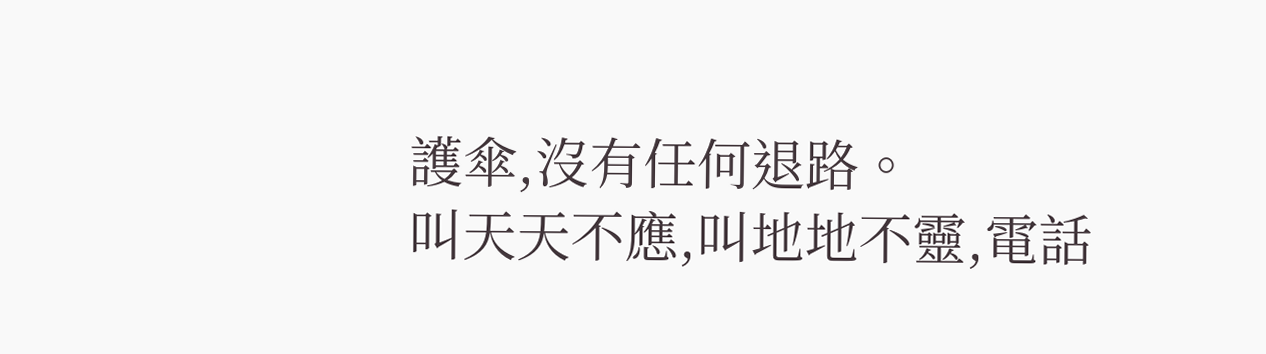護傘,沒有任何退路。
叫天天不應,叫地地不靈,電話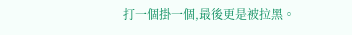打一個掛一個,最後更是被拉黑。